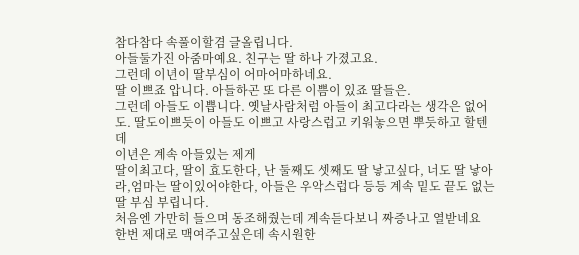참다참다 속풀이할겸 글올립니다.
아들둘가진 아줌마예요. 친구는 딸 하나 가졌고요.
그런데 이년이 딸부심이 어마어마하네요.
딸 이쁘죠 압니다. 아들하곤 또 다른 이쁨이 있죠 딸들은.
그런데 아들도 이쁩니다. 옛날사람처럼 아들이 최고다라는 생각은 없어도. 딸도이쁘듯이 아들도 이쁘고 사랑스럽고 키워놓으면 뿌듯하고 할텐데
이년은 계속 아들있는 제게
딸이최고다, 딸이 효도한다, 난 둘째도 셋째도 딸 낳고싶다, 너도 딸 낳아라,엄마는 딸이있어야한다, 아들은 우악스럽다 등등 계속 밑도 끝도 없는 딸 부심 부립니다.
처음엔 가만히 들으며 동조해줬는데 계속듣다보니 짜증나고 열받네요
한번 제대로 맥여주고싶은데 속시원한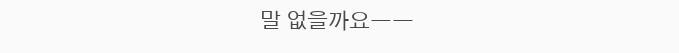말 없을까요ㅡㅡ